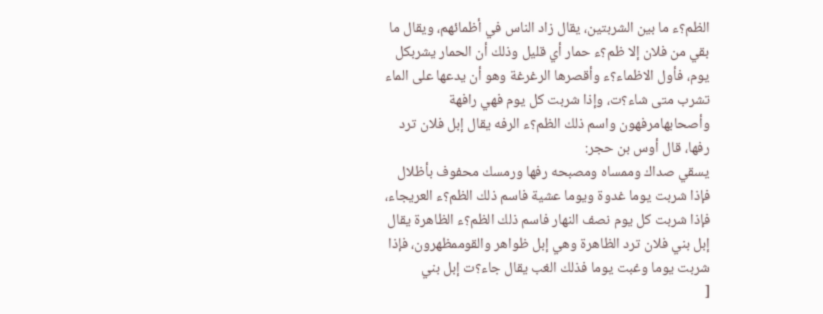الظم؟ء ما بين الشربتين، يقال زاد الناس في أظمائهم، ويقال ما بقي من فلان إلا ظم؟ء حمار أي قليل وذلك أن الحمار يشربكل يوم، فأول الاظماء؟ء وأقصرها الرغرغة وهو أن يدعها على الماء تشرب متى شاء؟ت، وإذا شربت كل يوم فهي رافهة وأصحابهامرفهون واسم ذلك الظم؟ء الرفه يقال إبل فلان ترد رفها، قال أوس بن حجر:
يسقي صداك وممساه ومصبحه رفها ورمسك محفوف بأظلال
فإذا شربت يوما غدوة ويوما عشية فاسم ذلك الظم؟ء العريجاء، فإذا شربت كل يوم نصف النهار فاسم ذلك الظم؟ء الظاهرة يقال إبل بني فلان ترد الظاهرة وهي إبل ظواهر والقوممظهرون، فإذا شربت يوما وغبت يوما فذلك الغب يقال جاء؟ت إبل بني
[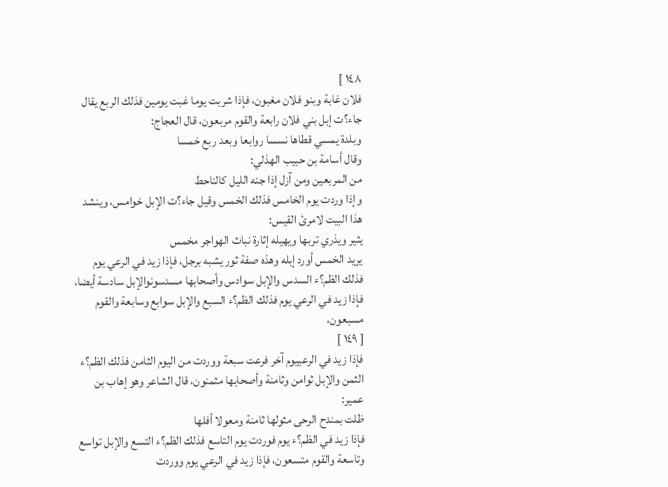١٤٨ ]
فلان غابة وبنو فلان مغبون، فإذا شربت يوما غبت يومين فذلك الربع يقال جاء؟ت إبل بني فلان رابعة والقوم مربعون، قال العجاج:
وبلدة يمسي قطاها نسسا روابعا وبعد ربع خمسا
وقال أسامة بن حبيب الهذلي:
من المربعين ومن آزل إذا جنه الليل كالناحط
وإذا وردت يوم الخامس فذلك الخمس وقيل جاء؟ت الإبل خوامس، وينشد هذا البيت لامرئ القيس:
يثير ويذري تربها ويهيله إثارة نباث الهواجر مخمس
يريد الخمس أورد إبله وهذه صفة ثور يشبه برجل، فإذا زيد في الرعي يوم فذلك الظم؟ء السدس والإبل سوادس وأصحابها مسدسونوالإبل سادسة أيضا، فإذا زيد في الرعي يوم فذلك الظم؟ء السبع والإبل سوابع وسابعة والقوم مسبعون،
[ ١٤٩ ]
فإذا زيد في الرعييوم آخر فرعت سبعة ووردت من اليوم الثامن فذلك الظم؟ء الثمن والإبل ثوامن وثامنة وأصحابها مثمنون، قال الشاعر وهو إهاب بن عمير:
ظلت بمندح الرحى مثولها ثامنة ومعولا أفلها
فإذا زيد في الظم؟ء يوم فوردت يوم التاسع فذلك الظم؟ء التسع والإبل تواسع وتاسعة والقوم متسعون، فإذا زيد في الرعي يوم ووردت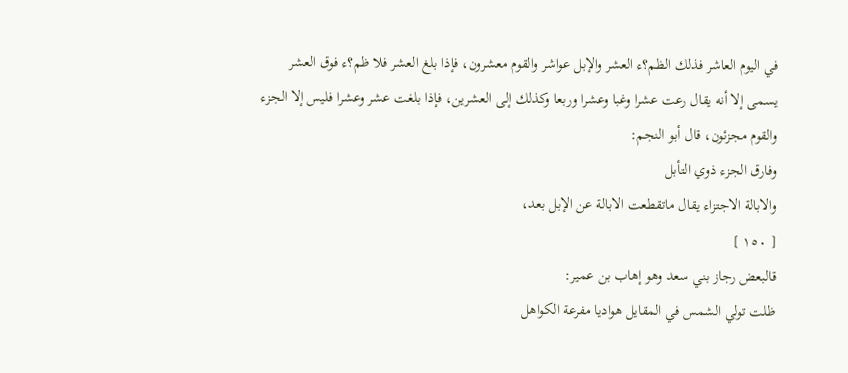في اليوم العاشر فذلك الظم؟ء العشر والإبل عواشر والقوم معشرون، فإذا بلغ العشر فلا ظم؟ء فوق العشر يسمى إلا أنه يقال رعت عشرا وغبا وعشرا وربعا وكذلك إلى العشرين، فإذا بلغت عشر وعشرا فليس إلا الجزء والقوم مجزئون، قال أبو النجم:
وفارق الجزء ذوي التأبل
والابالة الاجتزاء يقال ماتقطعت الابالة عن الإبل بعد،
[ ١٥٠ ]
قالبعض رجاز بني سعد وهو إهاب بن عمير:
ظلت تولي الشمس في المقايل هواديا مفرعة الكواهل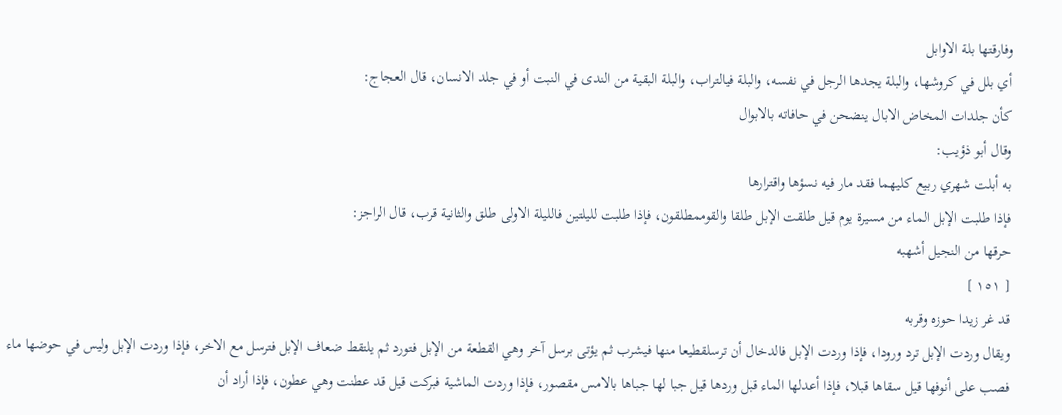وفارقتها بلة الاوابل
أي بلل في كروشها، والبلة يجدها الرجل في نفسه، والبلة فيالتراب، والبلة البقية من الندى في النبت أو في جلد الانسان، قال العجاج:
كأن جلدات المخاض الابال ينضحن في حافاته بالابوال
وقال أبو ذؤيب:
به أبلت شهري ربيع كليهما فقد مار فيه نسؤها واقترارها
فإذا طلبت الإبل الماء من مسيرة يوم قيل طلقت الإبل طلقا والقوممطلقون، فإذا طلبت لليلتين فالليلة الاولى طلق والثانية قرب، قال الراجز:
حرقها من النجيل أشهبه
[ ١٥١ ]
قد غر زيدا حوزه وقربه
ويقال وردت الإبل ترد ورودا، فإذا وردت الإبل فالدخال أن ترسلقطيعا منها فيشرب ثم يؤتى برسل آخر وهي القطعة من الإبل فتورد ثم يلتقط ضعاف الإبل فترسل مع الاخر، فإذا وردت الإبل وليس في حوضها ماء فصب على أنوفها قيل سقاها قبلا، فإذا أعدلها الماء قبل وردها قيل جبا لها جباها بالامس مقصور، فإذا وردت الماشية فبركت قيل قد عطنت وهي عطون، فإذا أراد أن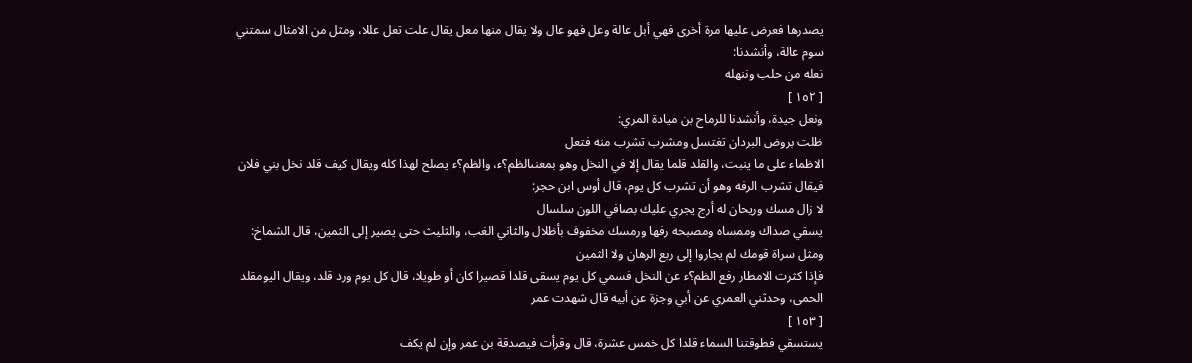يصدرها فعرض عليها مرة أخرى فهي أبل عالة وعل فهو عال ولا يقال منها معل يقال علت تعل عللا، ومثل من الامثال سمتني سوم عالة، وأنشدنا:
نعله من حلب وننهله
[ ١٥٢ ]
ونعل جيدة، وأنشدنا للرماح بن ميادة المري:
ظلت بروض البردان تغتسل ومشرب تشرب منه فتعل
الاظماء على ما ينبت، والقلد قلما يقال إلا في النخل وهو بمعنىالظم؟ء، والظم؟ء يصلح لهذا كله ويقال كيف قلد نخل بني فلان فيقال تشرب الرفه وهو أن تشرب كل يوم، قال أوس ابن حجر:
لا زال مسك وريحان له أرج يجري عليك بصافي اللون سلسال
يسقي صداك وممساه ومصبحه رفها ورمسك مخفوف بأظلال والثاني الغب، والثليث حتى يصير إلى الثمين، قال الشماخ:
ومثل سراة قومك لم يجاروا إلى ربع الرهان ولا الثمين
فإذا كثرت الامطار رفع الظم؟ء عن النخل فسمي كل يوم يسقى قلدا قصيرا كان أو طويلا، قال كل يوم ورد قلد، ويقال اليومقلد الحمى، وحدثني العمري عن أبي وجزة عن أبيه قال شهدت عمر
[ ١٥٣ ]
يستسقي فطوقتنا السماء قلدا كل خمس عشرة، قال وقرأت فيصدقة بن عمر وإن لم يكف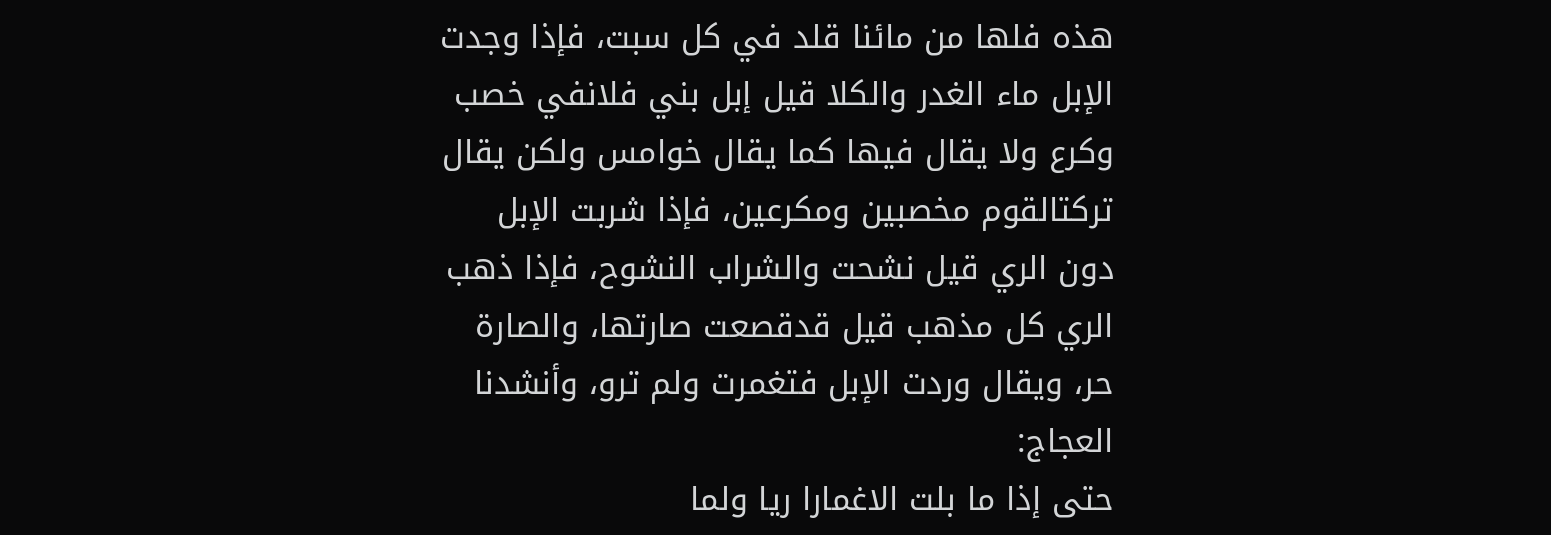هذه فلها من مائنا قلد في كل سبت، فإذا وجدت الإبل ماء الغدر والكلا قيل إبل بني فلانفي خصب وكرع ولا يقال فيها كما يقال خوامس ولكن يقال تركتالقوم مخصبين ومكرعين، فإذا شربت الإبل دون الري قيل نشحت والشراب النشوح، فإذا ذهب الري كل مذهب قيل قدقصعت صارتها، والصارة حر، ويقال وردت الإبل فتغمرت ولم ترو، وأنشدنا العجاج:
حتى إذا ما بلت الاغمارا ريا ولما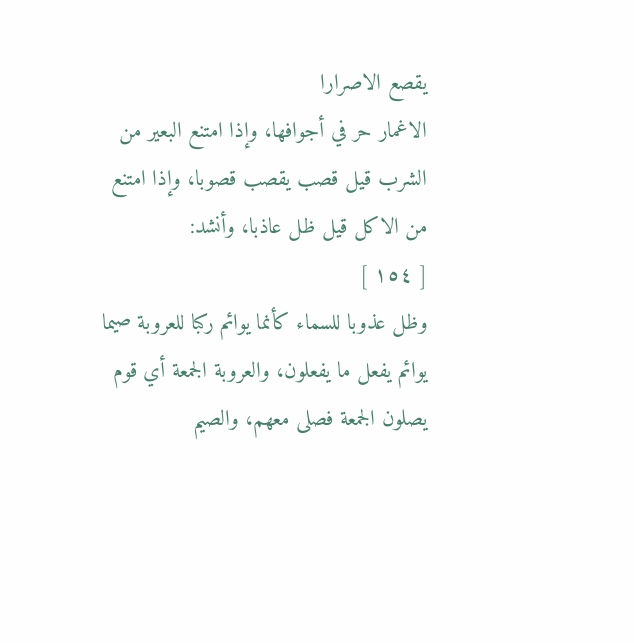يقصع الاصرارا
الاغمار حر في أجوافها، وإذا امتنع البعير من الشرب قيل قصب يقصب قصوبا، وإذا امتنع من الاكل قيل ظل عاذبا، وأنشد:
[ ١٥٤ ]
وظل عذوبا للسماء كأنما يوائم ركبا للعروبة صيما
يوائم يفعل ما يفعلون، والعروبة الجمعة أي قوم يصلون الجمعة فصلى معهم، والصيم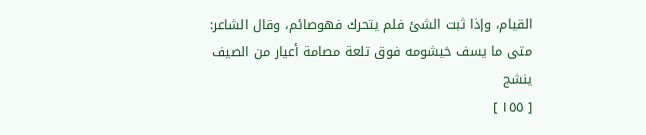القيام، وإذا ثبت الشئ فلم يتحرك فهوصائم، وقال الشاعر:
متى ما يسف خيشومه فوق تلعة مصامة أعيار من الصيف ينشج
[ ١٥٥ ]